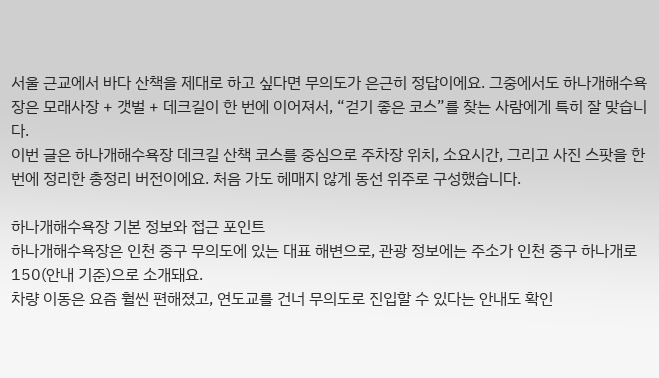서울 근교에서 바다 산책을 제대로 하고 싶다면 무의도가 은근히 정답이에요. 그중에서도 하나개해수욕장은 모래사장 + 갯벌 + 데크길이 한 번에 이어져서, “걷기 좋은 코스”를 찾는 사람에게 특히 잘 맞습니다.
이번 글은 하나개해수욕장 데크길 산책 코스를 중심으로 주차장 위치, 소요시간, 그리고 사진 스팟을 한 번에 정리한 총정리 버전이에요. 처음 가도 헤매지 않게 동선 위주로 구성했습니다.

하나개해수욕장 기본 정보와 접근 포인트
하나개해수욕장은 인천 중구 무의도에 있는 대표 해변으로, 관광 정보에는 주소가 인천 중구 하나개로 150(안내 기준)으로 소개돼요.
차량 이동은 요즘 훨씬 편해졌고, 연도교를 건너 무의도로 진입할 수 있다는 안내도 확인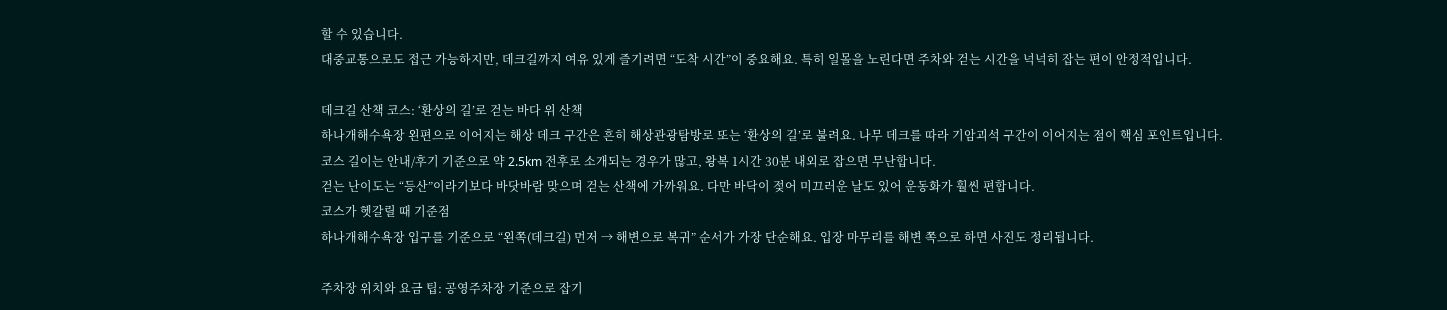할 수 있습니다.
대중교통으로도 접근 가능하지만, 데크길까지 여유 있게 즐기려면 “도착 시간”이 중요해요. 특히 일몰을 노린다면 주차와 걷는 시간을 넉넉히 잡는 편이 안정적입니다.

데크길 산책 코스: ‘환상의 길’로 걷는 바다 위 산책
하나개해수욕장 왼편으로 이어지는 해상 데크 구간은 흔히 해상관광탐방로 또는 ‘환상의 길’로 불려요. 나무 데크를 따라 기암괴석 구간이 이어지는 점이 핵심 포인트입니다.
코스 길이는 안내/후기 기준으로 약 2.5km 전후로 소개되는 경우가 많고, 왕복 1시간 30분 내외로 잡으면 무난합니다.
걷는 난이도는 “등산”이라기보다 바닷바람 맞으며 걷는 산책에 가까워요. 다만 바닥이 젖어 미끄러운 날도 있어 운동화가 훨씬 편합니다.
코스가 헷갈릴 때 기준점
하나개해수욕장 입구를 기준으로 “왼쪽(데크길) 먼저 → 해변으로 복귀” 순서가 가장 단순해요. 입장 마무리를 해변 쪽으로 하면 사진도 정리됩니다.

주차장 위치와 요금 팁: 공영주차장 기준으로 잡기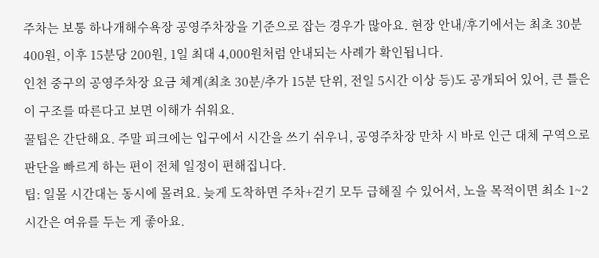주차는 보통 하나개해수욕장 공영주차장을 기준으로 잡는 경우가 많아요. 현장 안내/후기에서는 최초 30분 400원, 이후 15분당 200원, 1일 최대 4,000원처럼 안내되는 사례가 확인됩니다.
인천 중구의 공영주차장 요금 체계(최초 30분/추가 15분 단위, 전일 5시간 이상 등)도 공개되어 있어, 큰 틀은 이 구조를 따른다고 보면 이해가 쉬워요.
꿀팁은 간단해요. 주말 피크에는 입구에서 시간을 쓰기 쉬우니, 공영주차장 만차 시 바로 인근 대체 구역으로 판단을 빠르게 하는 편이 전체 일정이 편해집니다.
팁: 일몰 시간대는 동시에 몰려요. 늦게 도착하면 주차+걷기 모두 급해질 수 있어서, 노을 목적이면 최소 1~2시간은 여유를 두는 게 좋아요.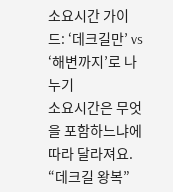소요시간 가이드: ‘데크길만’ vs ‘해변까지’로 나누기
소요시간은 무엇을 포함하느냐에 따라 달라져요. “데크길 왕복”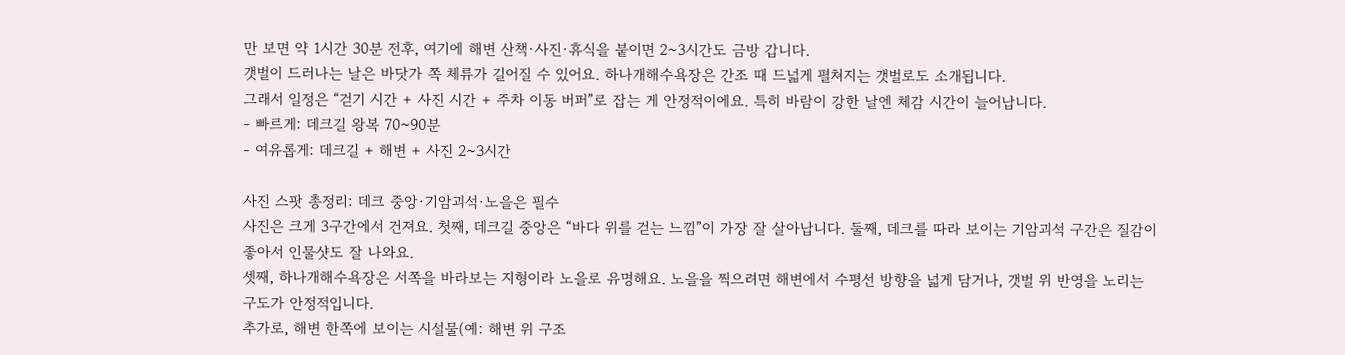만 보면 약 1시간 30분 전후, 여기에 해변 산책·사진·휴식을 붙이면 2~3시간도 금방 갑니다.
갯벌이 드러나는 날은 바닷가 쪽 체류가 길어질 수 있어요. 하나개해수욕장은 간조 때 드넓게 펼쳐지는 갯벌로도 소개됩니다.
그래서 일정은 “걷기 시간 + 사진 시간 + 주차 이동 버퍼”로 잡는 게 안정적이에요. 특히 바람이 강한 날엔 체감 시간이 늘어납니다.
- 빠르게: 데크길 왕복 70~90분
- 여유롭게: 데크길 + 해변 + 사진 2~3시간

사진 스팟 총정리: 데크 중앙·기암괴석·노을은 필수
사진은 크게 3구간에서 건져요. 첫째, 데크길 중앙은 “바다 위를 걷는 느낌”이 가장 잘 살아납니다. 둘째, 데크를 따라 보이는 기암괴석 구간은 질감이 좋아서 인물샷도 잘 나와요.
셋째, 하나개해수욕장은 서쪽을 바라보는 지형이라 노을로 유명해요. 노을을 찍으려면 해변에서 수평선 방향을 넓게 담거나, 갯벌 위 반영을 노리는 구도가 안정적입니다.
추가로, 해변 한쪽에 보이는 시설물(예: 해변 위 구조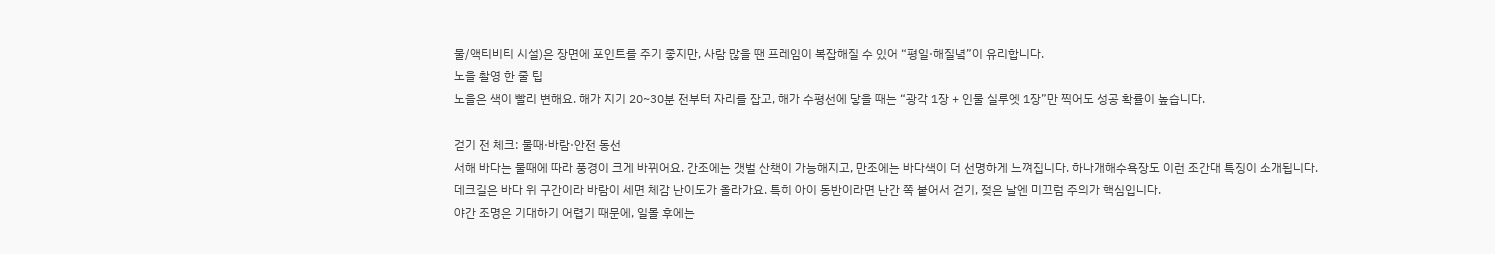물/액티비티 시설)은 장면에 포인트를 주기 좋지만, 사람 많을 땐 프레임이 복잡해질 수 있어 “평일·해질녘”이 유리합니다.
노을 촬영 한 줄 팁
노을은 색이 빨리 변해요. 해가 지기 20~30분 전부터 자리를 잡고, 해가 수평선에 닿을 때는 “광각 1장 + 인물 실루엣 1장”만 찍어도 성공 확률이 높습니다.

걷기 전 체크: 물때·바람·안전 동선
서해 바다는 물때에 따라 풍경이 크게 바뀌어요. 간조에는 갯벌 산책이 가능해지고, 만조에는 바다색이 더 선명하게 느껴집니다. 하나개해수욕장도 이런 조간대 특징이 소개됩니다.
데크길은 바다 위 구간이라 바람이 세면 체감 난이도가 올라가요. 특히 아이 동반이라면 난간 쪽 붙어서 걷기, 젖은 날엔 미끄럼 주의가 핵심입니다.
야간 조명은 기대하기 어렵기 때문에, 일몰 후에는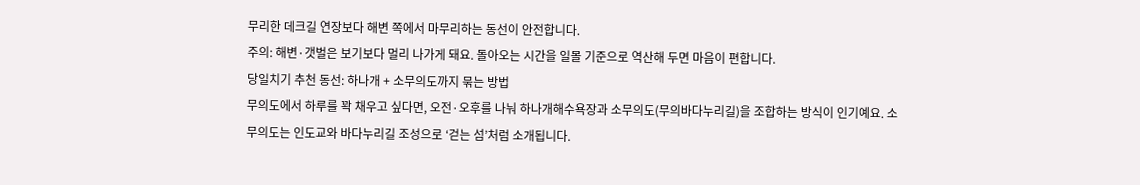무리한 데크길 연장보다 해변 쪽에서 마무리하는 동선이 안전합니다.
주의: 해변·갯벌은 보기보다 멀리 나가게 돼요. 돌아오는 시간을 일몰 기준으로 역산해 두면 마음이 편합니다.
당일치기 추천 동선: 하나개 + 소무의도까지 묶는 방법
무의도에서 하루를 꽉 채우고 싶다면, 오전·오후를 나눠 하나개해수욕장과 소무의도(무의바다누리길)을 조합하는 방식이 인기예요. 소무의도는 인도교와 바다누리길 조성으로 ‘걷는 섬’처럼 소개됩니다.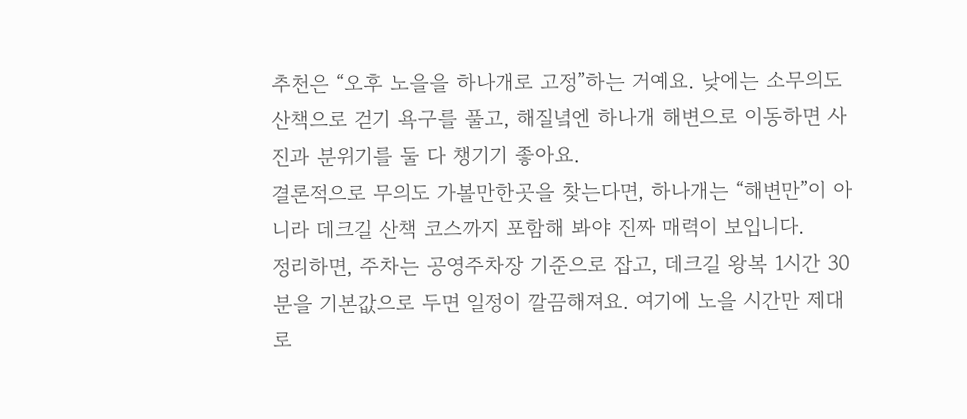추천은 “오후 노을을 하나개로 고정”하는 거예요. 낮에는 소무의도 산책으로 걷기 욕구를 풀고, 해질녘엔 하나개 해변으로 이동하면 사진과 분위기를 둘 다 챙기기 좋아요.
결론적으로 무의도 가볼만한곳을 찾는다면, 하나개는 “해변만”이 아니라 데크길 산책 코스까지 포함해 봐야 진짜 매력이 보입니다.
정리하면, 주차는 공영주차장 기준으로 잡고, 데크길 왕복 1시간 30분을 기본값으로 두면 일정이 깔끔해져요. 여기에 노을 시간만 제대로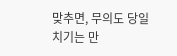맞추면, 무의도 당일치기는 만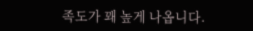족도가 꽤 높게 나옵니다.